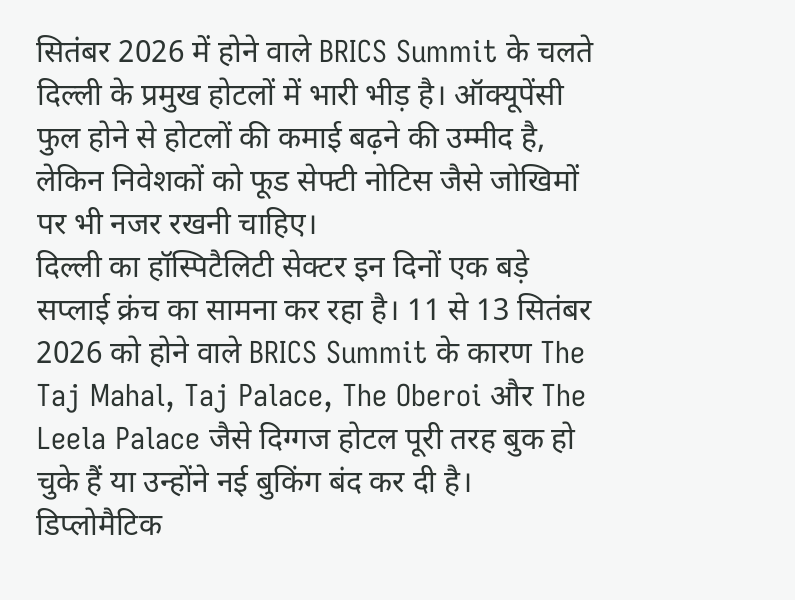सितंबर 2026 में होने वाले BRICS Summit के चलते दिल्ली के प्रमुख होटलों में भारी भीड़ है। ऑक्यूपेंसी फुल होने से होटलों की कमाई बढ़ने की उम्मीद है, लेकिन निवेशकों को फूड सेफ्टी नोटिस जैसे जोखिमों पर भी नजर रखनी चाहिए।
दिल्ली का हॉस्पिटैलिटी सेक्टर इन दिनों एक बड़े सप्लाई क्रंच का सामना कर रहा है। 11 से 13 सितंबर 2026 को होने वाले BRICS Summit के कारण The Taj Mahal, Taj Palace, The Oberoi और The Leela Palace जैसे दिग्गज होटल पूरी तरह बुक हो चुके हैं या उन्होंने नई बुकिंग बंद कर दी है। डिप्लोमैटिक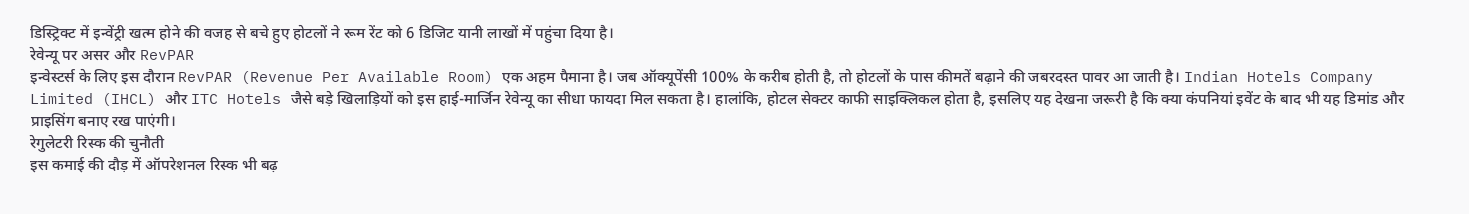डिस्ट्रिक्ट में इन्वेंट्री खत्म होने की वजह से बचे हुए होटलों ने रूम रेंट को 6 डिजिट यानी लाखों में पहुंचा दिया है।
रेवेन्यू पर असर और RevPAR
इन्वेस्टर्स के लिए इस दौरान RevPAR (Revenue Per Available Room) एक अहम पैमाना है। जब ऑक्यूपेंसी 100% के करीब होती है, तो होटलों के पास कीमतें बढ़ाने की जबरदस्त पावर आ जाती है। Indian Hotels Company Limited (IHCL) और ITC Hotels जैसे बड़े खिलाड़ियों को इस हाई-मार्जिन रेवेन्यू का सीधा फायदा मिल सकता है। हालांकि, होटल सेक्टर काफी साइक्लिकल होता है, इसलिए यह देखना जरूरी है कि क्या कंपनियां इवेंट के बाद भी यह डिमांड और प्राइसिंग बनाए रख पाएंगी।
रेगुलेटरी रिस्क की चुनौती
इस कमाई की दौड़ में ऑपरेशनल रिस्क भी बढ़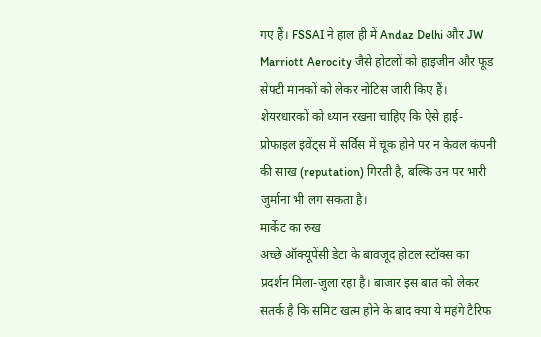गए हैं। FSSAI ने हाल ही में Andaz Delhi और JW Marriott Aerocity जैसे होटलों को हाइजीन और फूड सेफ्टी मानकों को लेकर नोटिस जारी किए हैं। शेयरधारकों को ध्यान रखना चाहिए कि ऐसे हाई-प्रोफाइल इवेंट्स में सर्विस में चूक होने पर न केवल कंपनी की साख (reputation) गिरती है, बल्कि उन पर भारी जुर्माना भी लग सकता है।
मार्केट का रुख
अच्छे ऑक्यूपेंसी डेटा के बावजूद होटल स्टॉक्स का प्रदर्शन मिला-जुला रहा है। बाजार इस बात को लेकर सतर्क है कि समिट खत्म होने के बाद क्या ये महंगे टैरिफ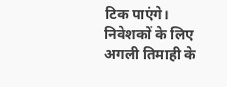टिक पाएंगे। निवेशकों के लिए अगली तिमाही के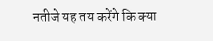नतीजे यह तय करेंगे कि क्या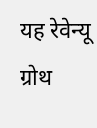यह रेवेन्यू ग्रोथ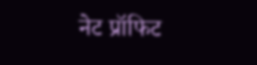नेट प्रॉफिट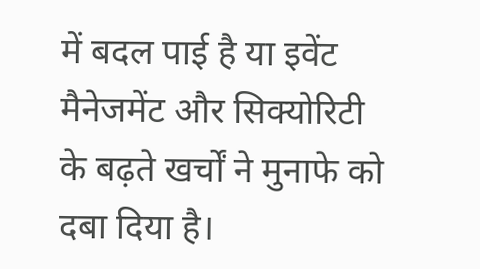में बदल पाई है या इवेंट मैनेजमेंट और सिक्योरिटी के बढ़ते खर्चों ने मुनाफे को दबा दिया है।